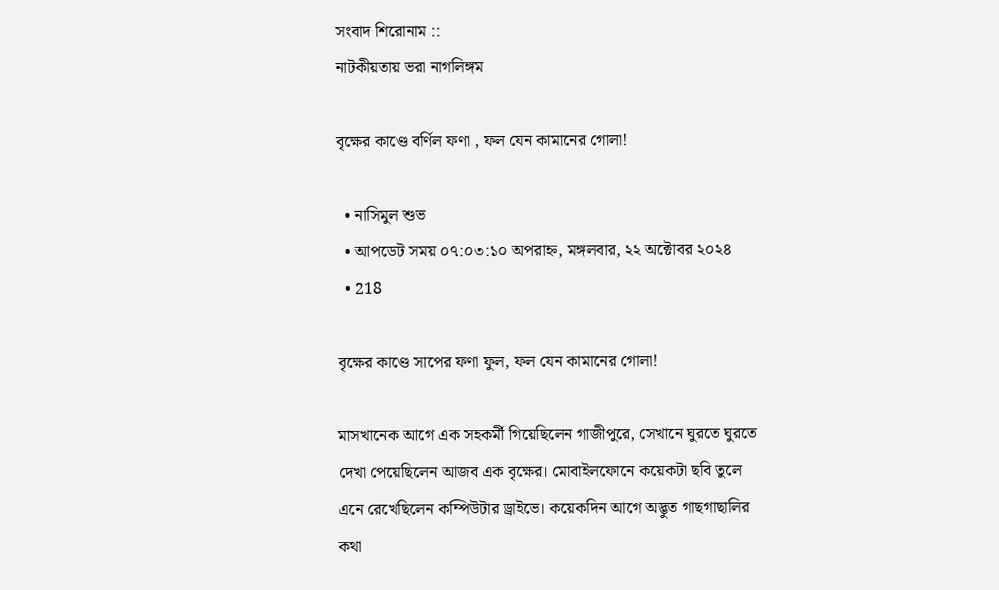সংবাদ শিরোনাম ::
নাটকীয়তায় ভরা নাগলিঙ্গম

বৃক্ষের কাণ্ডে বর্ণিল ফণা , ফল যেন কামানের গোলা!

  • নাসিমুল শুভ
  • আপডেট সময় ০৭:০৩:১০ অপরাহ্ন, মঙ্গলবার, ২২ অক্টোবর ২০২৪
  • 218

বৃক্ষের কাণ্ডে সাপের ফণা ফুল, ফল যেন কামানের গোলা!

মাসখানেক আগে এক সহকর্মী গিয়েছিলেন গাজীপুরে, সেখানে ঘুরতে ঘুরতে দেখা পেয়েছিলেন আজব এক বৃক্ষের। মোবাইলফোনে কয়েকটা ছবি তুলে এনে রেখেছিলেন কম্পিউটার ড্রাইভে। কয়েকদিন আগে অদ্ভুত গাছগাছালির কথা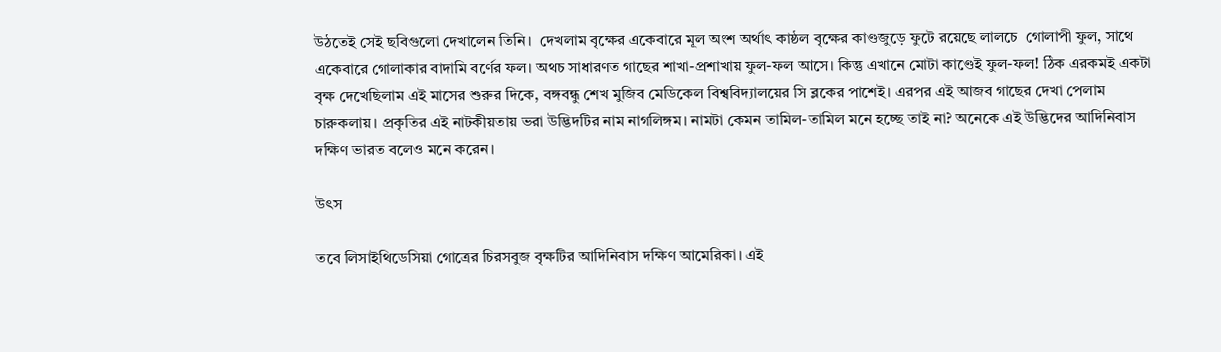উঠতেই সেই ছবিগুলো দেখালেন তিনি।  দেখলাম বৃক্ষের একেবারে মূল অংশ অর্থাৎ কাষ্ঠল বৃক্ষের কাণ্ডজুড়ে ফুটে রয়েছে লালচে  গোলাপী ফুল, সাথে একেবারে গোলাকার বাদামি বর্ণের ফল। অথচ সাধারণত গাছের শাখা-প্রশাখায় ফুল-ফল আসে। কিন্তু এখানে মোটা কাণ্ডেই ফুল-ফল! ঠিক এরকমই একটা বৃক্ষ দেখেছিলাম এই মাসের শুরুর দিকে, বঙ্গবন্ধু শেখ মুজিব মেডিকেল বিশ্ববিদ্যালয়ের সি ব্লকের পাশেই। এরপর এই আজব গাছের দেখা পেলাম চারুকলায়। প্রকৃতির এই নাটকীয়তায় ভরা উদ্ভিদটির নাম নাগলিঙ্গম। নামটা কেমন তামিল-তামিল মনে হচ্ছে তাই না? অনেকে এই উদ্ভিদের আদিনিবাস দক্ষিণ ভারত বলেও মনে করেন।

উৎস

তবে লিসাইথিডেসিয়া গোত্রের চিরসবুজ বৃক্ষটির আদিনিবাস দক্ষিণ আমেরিকা। এই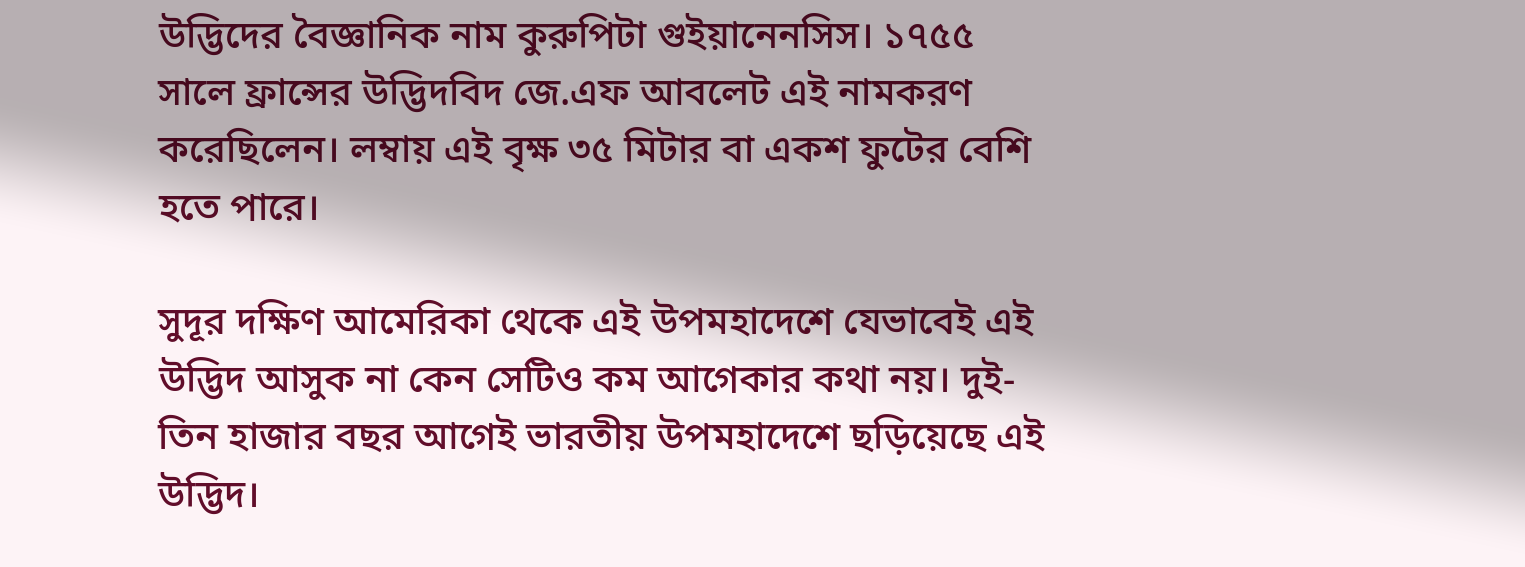উদ্ভিদের বৈজ্ঞানিক নাম কুরুপিটা গুইয়ানেনসিস। ১৭৫৫ সালে ফ্রান্সের উদ্ভিদবিদ জে.এফ আবলেট এই নামকরণ করেছিলেন। লম্বায় এই বৃক্ষ ৩৫ মিটার বা একশ ফুটের বেশি হতে পারে।

সুদূর দক্ষিণ আমেরিকা থেকে এই উপমহাদেশে যেভাবেই এই উদ্ভিদ আসুক না কেন সেটিও কম আগেকার কথা নয়। দুই-তিন হাজার বছর আগেই ভারতীয় উপমহাদেশে ছড়িয়েছে এই উদ্ভিদ।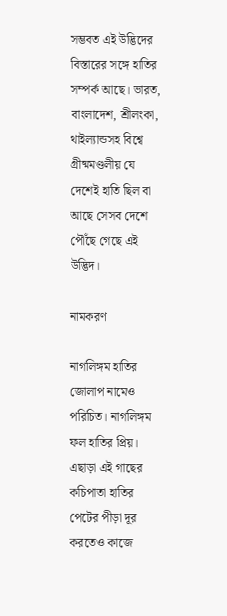সম্ভবত এই উদ্ভিদের বিস্তারের সঙ্গে হাতির সম্পর্ক আছে। ভারত, বাংলাদেশ, শ্রীলংকা, থাইল্যান্ডসহ বিশ্বে গ্রীষ্মমণ্ডলীয় যে দেশেই হাতি ছিল বা আছে সেসব দেশে পৌঁছে গেছে এই উদ্ভিদ।

নামকরণ

নাগলিঙ্গম হাতির জোলাপ নামেও পরিচিত। নাগলিঙ্গম ফল হাতির প্রিয়। এছাড়া এই গাছের কচিপাতা হাতির পেটের পীড়া দূর করতেও কাজে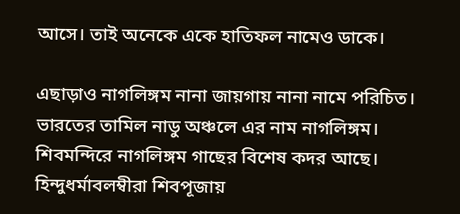আসে। তাই অনেকে একে হাতিফল নামেও ডাকে।

এছাড়াও নাগলিঙ্গম নানা জায়গায় নানা নামে পরিচিত। ভারতের তামিল নাডু অঞ্চলে এর নাম নাগলিঙ্গম। শিবমন্দিরে নাগলিঙ্গম গাছের বিশেষ কদর আছে। হিন্দুধর্মাবলম্বীরা শিবপূজায়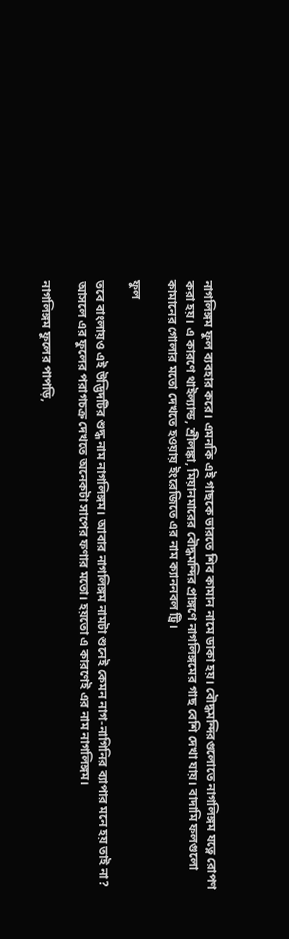নাগলিঙ্গম ফুল ব্যবহার করে। এমনকি এই গাছকে ভারতে শিব কামান নামে ডাকা হয়। বৌদ্ধমন্দিরগুলোতে নাগলিঙ্গম যত্নে রোপণ করা হয়। এ কারণে থাইল্যান্ড, শ্রীলঙ্কা, মিয়ানমারের বৌদ্ধমন্দির প্রাঙ্গণে নাগলিঙ্গমের গাছ বেশি দেখা যায়। বাদামি ফলগুলো কামানের গোলার মতো দেখতে হওয়ায় ইংরেজিতে এর নাম ক্যাননবল ট্রি।

ফুল

তবে বাংলায়ও এই উদ্ভিদটির শুদ্ধ নাম নাগলিঙ্গম। আবার নাগলিঙ্গম নামটা শুনেই কেমন নাগ-নাগিনির ব্যাপার মনে হয় তাই না? আসলে এর ফুলের পরাগচক্র দেখতে অনেকটা সাপের ফণার মতো। হয়তো এ কারণেই এর নাম নাগলিঙ্গম।

নাগলিঙ্গম ফুলের পাপড়ি,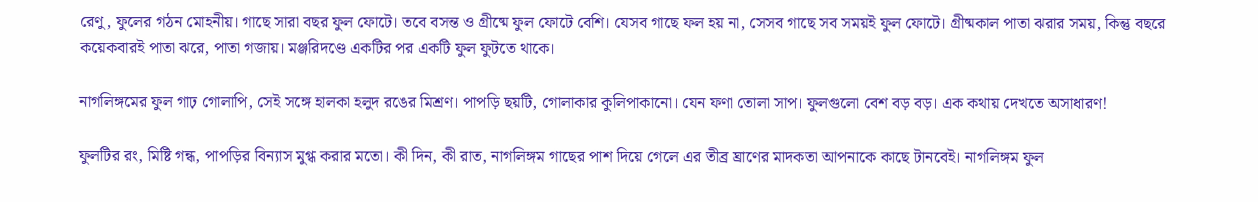রেণু, ফুলের গঠন মোহনীয়। গাছে সারা বছর ফুল ফোটে। তবে বসন্ত ও গ্রীষ্মে ফুল ফোটে বেশি। যেসব গাছে ফল হয় না, সেসব গাছে সব সময়ই ফুল ফোটে। গ্রীষ্মকাল পাতা ঝরার সময়, কিন্তু বছরে কয়েকবারই পাতা ঝরে, পাতা গজায়। মঞ্জরিদণ্ডে একটির পর একটি ফুল ফুটতে থাকে।

নাগলিঙ্গমের ফুল গাঢ় গোলাপি, সেই সঙ্গে হালকা হলুদ রঙের মিশ্রণ। পাপড়ি ছয়টি, গোলাকার কুলিপাকানো। যেন ফণা তোলা সাপ। ফুলগুলো বেশ বড় বড়। এক কথায় দেখতে অসাধারণ!

ফুলটির রং, মিষ্টি গন্ধ, পাপড়ির বিন্যাস মুগ্ধ করার মতো। কী দিন, কী রাত, নাগলিঙ্গম গাছের পাশ দিয়ে গেলে এর তীব্র ঘ্রাণের মাদকতা আপনাকে কাছে টানবেই। নাগলিঙ্গম ফুল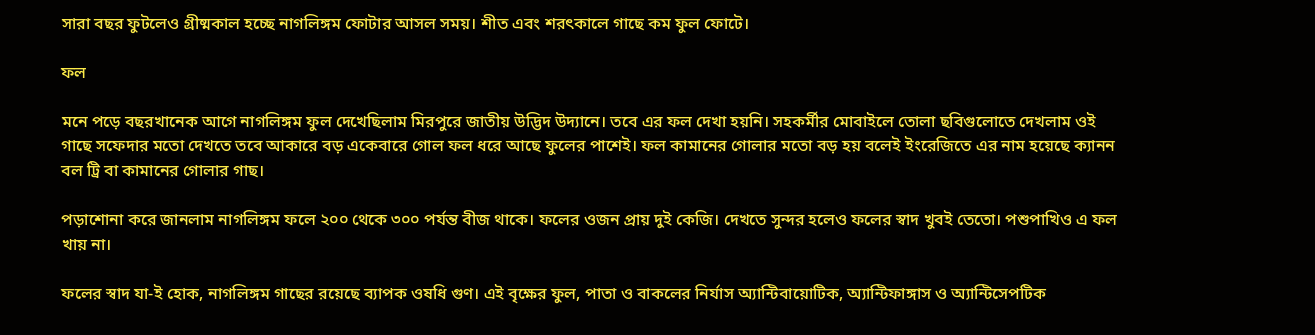সারা বছর ফুটলেও গ্রীষ্মকাল হচ্ছে নাগলিঙ্গম ফোটার আসল সময়। শীত এবং শরৎকালে গাছে কম ফুল ফোটে।

ফল

মনে পড়ে বছরখানেক আগে নাগলিঙ্গম ফুল দেখেছিলাম মিরপুরে জাতীয় উদ্ভিদ উদ্যানে। তবে এর ফল দেখা হয়নি। সহকর্মীর মোবাইলে তোলা ছবিগুলোতে দেখলাম ওই গাছে সফেদার মতো দেখতে তবে আকারে বড় একেবারে গোল ফল ধরে আছে ফুলের পাশেই। ফল কামানের গোলার মতো বড় হয় বলেই ইংরেজিতে এর নাম হয়েছে ক্যানন বল ট্রি বা কামানের গোলার গাছ।

পড়াশোনা করে জানলাম নাগলিঙ্গম ফলে ২০০ থেকে ৩০০ পর্যন্ত বীজ থাকে। ফলের ওজন প্রায় দুই কেজি। দেখতে সুন্দর হলেও ফলের স্বাদ খুবই তেতো। পশুপাখিও এ ফল খায় না।

ফলের স্বাদ যা-ই হোক, নাগলিঙ্গম গাছের রয়েছে ব্যাপক ওষধি গুণ। এই বৃক্ষের ফুল, পাতা ও বাকলের নির্যাস অ্যান্টিবায়োটিক, অ্যান্টিফাঙ্গাস ও অ্যান্টিসেপটিক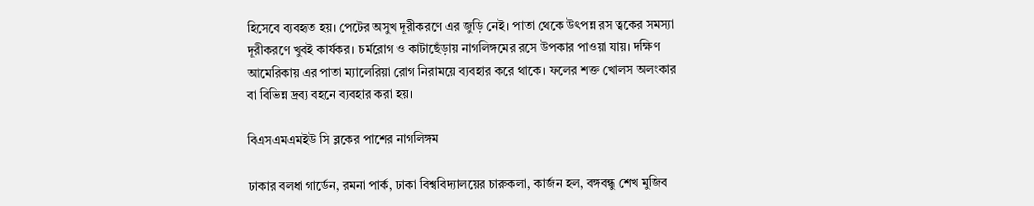হিসেবে ব্যবহৃত হয়। পেটের অসুখ দূরীকরণে এর জুড়ি নেই। পাতা থেকে উৎপন্ন রস ত্বকের সমস্যা দূরীকরণে খুবই কার্যকর। চর্মরোগ ও কাটাছেঁড়ায় নাগলিঙ্গমের রসে উপকার পাওয়া যায়। দক্ষিণ আমেরিকায় এর পাতা ম্যালেরিয়া রোগ নিরাময়ে ব্যবহার করে থাকে। ফলের শক্ত খোলস অলংকার বা বিভিন্ন দ্রব্য বহনে ব্যবহার করা হয়।

বিএসএমএমইউ সি ব্লকের পাশের নাগলিঙ্গম

ঢাকার বলধা গার্ডেন, রমনা পার্ক, ঢাকা বিশ্ববিদ্যালয়ের চারুকলা, কার্জন হল, বঙ্গবন্ধু শেখ মুজিব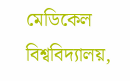মেডিকেল বিশ্ববিদ্যালয়,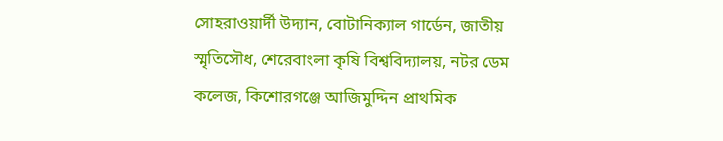সোহরাওয়ার্দী উদ্যান, বোটানিক্যাল গার্ডেন, জাতীয় স্মৃতিসৌধ, শেরেবাংলা কৃষি বিশ্ববিদ্যালয়, নটর ডেম কলেজ, কিশোরগঞ্জে আজিমুদ্দিন প্রাথমিক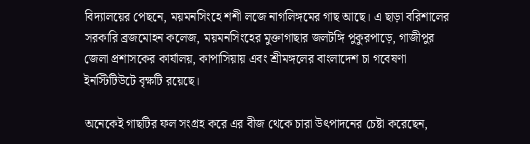বিদ্যালয়ের পেছনে, ময়মনসিংহে শশী লজে নাগলিঙ্গমের গাছ আছে। এ ছাড়া বরিশালের সরকারি ব্রজমোহন কলেজ, ময়মনসিংহের মুক্তাগাছার জলটঙ্গি পুকুরপাড়ে, গাজীপুর জেলা প্রশাসকের কার্যালয়, কাপাসিয়ায় এবং শ্রীমঙ্গলের বাংলাদেশ চা গবেষণা ইনস্টিটিউটে বৃক্ষটি রয়েছে।

অনেকেই গাছটির ফল সংগ্রহ করে এর বীজ থেকে চারা উৎপাদনের চেষ্টা করেছেন,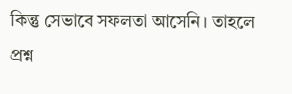কিন্তু সেভাবে সফলতা আসেনি। তাহলে প্রশ্ন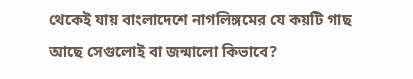থেকেই যায় বাংলাদেশে নাগলিঙ্গমের যে কয়টি গাছ আছে সেগুলোই বা জন্মালো কিভাবে?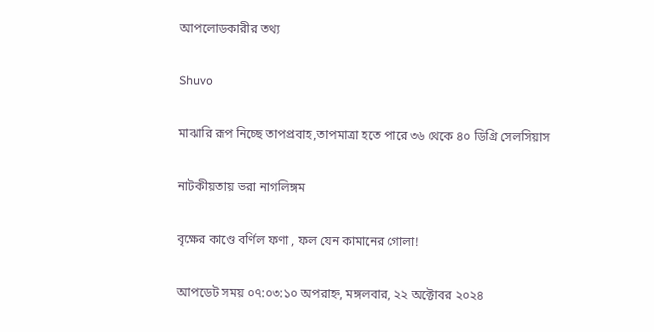আপলোডকারীর তথ্য

Shuvo

মাঝারি রূপ নিচ্ছে তাপপ্রবাহ,তাপমাত্রা হতে পারে ৩৬ থেকে ৪০ ডিগ্রি সেলসিয়াস

নাটকীয়তায় ভরা নাগলিঙ্গম

বৃক্ষের কাণ্ডে বর্ণিল ফণা , ফল যেন কামানের গোলা!

আপডেট সময় ০৭:০৩:১০ অপরাহ্ন, মঙ্গলবার, ২২ অক্টোবর ২০২৪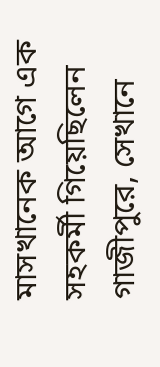মাসখানেক আগে এক সহকর্মী গিয়েছিলেন গাজীপুরে, সেখানে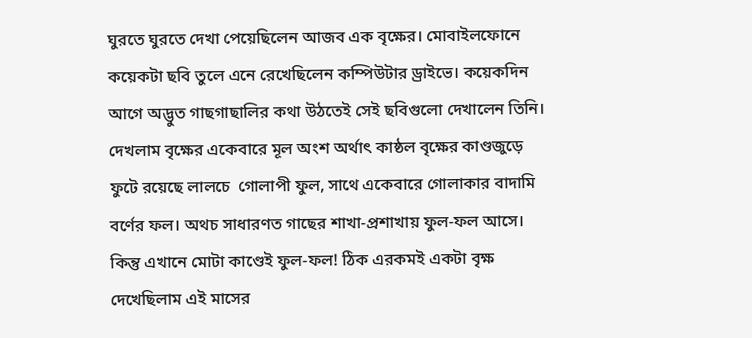ঘুরতে ঘুরতে দেখা পেয়েছিলেন আজব এক বৃক্ষের। মোবাইলফোনে কয়েকটা ছবি তুলে এনে রেখেছিলেন কম্পিউটার ড্রাইভে। কয়েকদিন আগে অদ্ভুত গাছগাছালির কথা উঠতেই সেই ছবিগুলো দেখালেন তিনি।  দেখলাম বৃক্ষের একেবারে মূল অংশ অর্থাৎ কাষ্ঠল বৃক্ষের কাণ্ডজুড়ে ফুটে রয়েছে লালচে  গোলাপী ফুল, সাথে একেবারে গোলাকার বাদামি বর্ণের ফল। অথচ সাধারণত গাছের শাখা-প্রশাখায় ফুল-ফল আসে। কিন্তু এখানে মোটা কাণ্ডেই ফুল-ফল! ঠিক এরকমই একটা বৃক্ষ দেখেছিলাম এই মাসের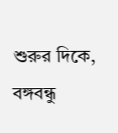শুরুর দিকে, বঙ্গবন্ধু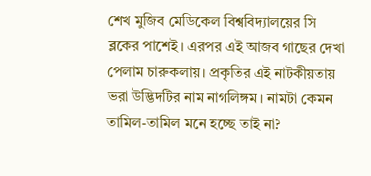শেখ মুজিব মেডিকেল বিশ্ববিদ্যালয়ের সি ব্লকের পাশেই। এরপর এই আজব গাছের দেখা পেলাম চারুকলায়। প্রকৃতির এই নাটকীয়তায় ভরা উদ্ভিদটির নাম নাগলিঙ্গম। নামটা কেমন তামিল-তামিল মনে হচ্ছে তাই না?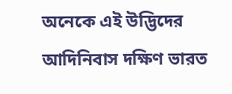অনেকে এই উদ্ভিদের আদিনিবাস দক্ষিণ ভারত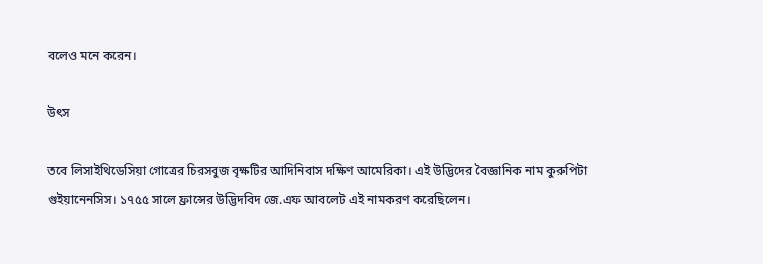বলেও মনে করেন।

উৎস

তবে লিসাইথিডেসিয়া গোত্রের চিরসবুজ বৃক্ষটির আদিনিবাস দক্ষিণ আমেরিকা। এই উদ্ভিদের বৈজ্ঞানিক নাম কুরুপিটা গুইয়ানেনসিস। ১৭৫৫ সালে ফ্রান্সের উদ্ভিদবিদ জে.এফ আবলেট এই নামকরণ করেছিলেন।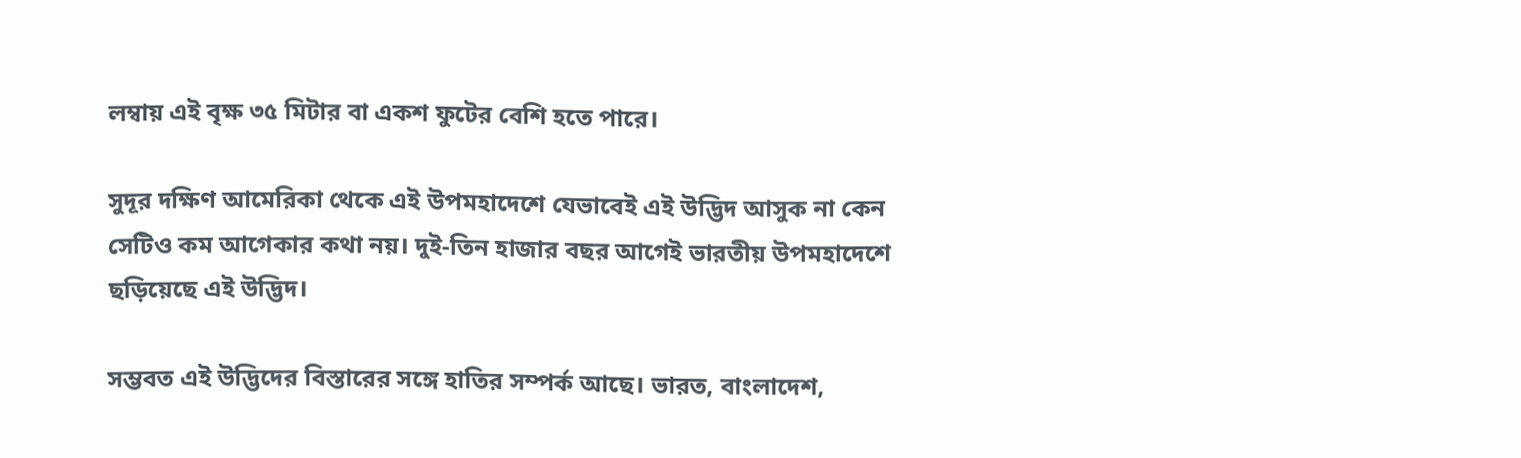লম্বায় এই বৃক্ষ ৩৫ মিটার বা একশ ফুটের বেশি হতে পারে।

সুদূর দক্ষিণ আমেরিকা থেকে এই উপমহাদেশে যেভাবেই এই উদ্ভিদ আসুক না কেন সেটিও কম আগেকার কথা নয়। দুই-তিন হাজার বছর আগেই ভারতীয় উপমহাদেশে ছড়িয়েছে এই উদ্ভিদ।

সম্ভবত এই উদ্ভিদের বিস্তারের সঙ্গে হাতির সম্পর্ক আছে। ভারত, বাংলাদেশ,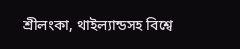শ্রীলংকা, থাইল্যান্ডসহ বিশ্বে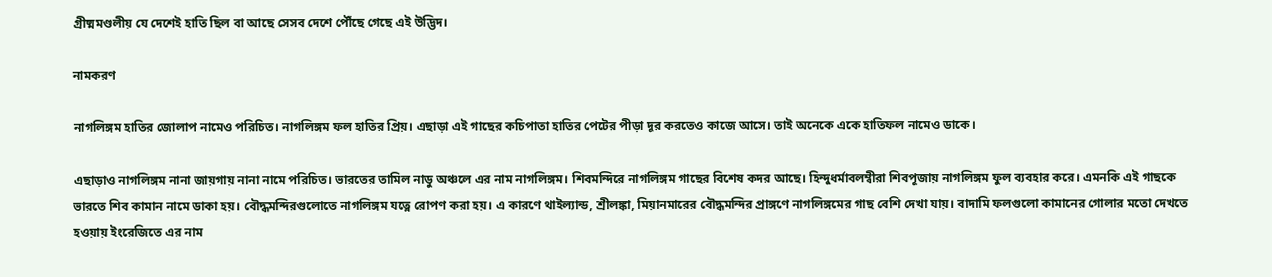গ্রীষ্মমণ্ডলীয় যে দেশেই হাতি ছিল বা আছে সেসব দেশে পৌঁছে গেছে এই উদ্ভিদ।

নামকরণ

নাগলিঙ্গম হাতির জোলাপ নামেও পরিচিত। নাগলিঙ্গম ফল হাতির প্রিয়। এছাড়া এই গাছের কচিপাতা হাতির পেটের পীড়া দূর করতেও কাজে আসে। তাই অনেকে একে হাতিফল নামেও ডাকে।

এছাড়াও নাগলিঙ্গম নানা জায়গায় নানা নামে পরিচিত। ভারতের তামিল নাডু অঞ্চলে এর নাম নাগলিঙ্গম। শিবমন্দিরে নাগলিঙ্গম গাছের বিশেষ কদর আছে। হিন্দুধর্মাবলম্বীরা শিবপূজায় নাগলিঙ্গম ফুল ব্যবহার করে। এমনকি এই গাছকে ভারতে শিব কামান নামে ডাকা হয়। বৌদ্ধমন্দিরগুলোতে নাগলিঙ্গম যত্নে রোপণ করা হয়। এ কারণে থাইল্যান্ড, শ্রীলঙ্কা, মিয়ানমারের বৌদ্ধমন্দির প্রাঙ্গণে নাগলিঙ্গমের গাছ বেশি দেখা যায়। বাদামি ফলগুলো কামানের গোলার মতো দেখতে হওয়ায় ইংরেজিতে এর নাম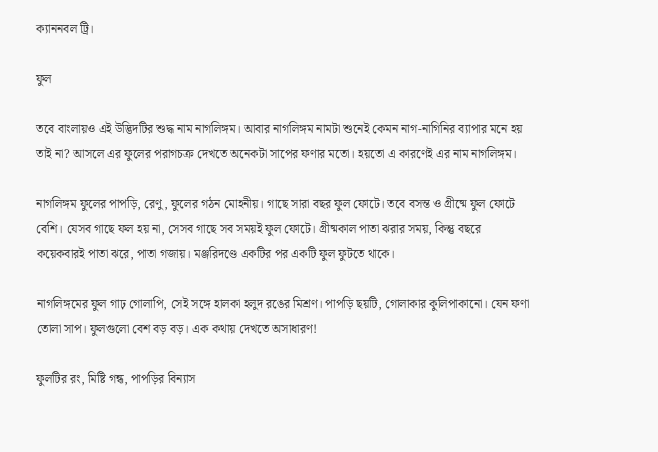ক্যাননবল ট্রি।

ফুল

তবে বাংলায়ও এই উদ্ভিদটির শুদ্ধ নাম নাগলিঙ্গম। আবার নাগলিঙ্গম নামটা শুনেই কেমন নাগ-নাগিনির ব্যাপার মনে হয় তাই না? আসলে এর ফুলের পরাগচক্র দেখতে অনেকটা সাপের ফণার মতো। হয়তো এ কারণেই এর নাম নাগলিঙ্গম।

নাগলিঙ্গম ফুলের পাপড়ি, রেণু, ফুলের গঠন মোহনীয়। গাছে সারা বছর ফুল ফোটে। তবে বসন্ত ও গ্রীষ্মে ফুল ফোটে বেশি। যেসব গাছে ফল হয় না, সেসব গাছে সব সময়ই ফুল ফোটে। গ্রীষ্মকাল পাতা ঝরার সময়, কিন্তু বছরে কয়েকবারই পাতা ঝরে, পাতা গজায়। মঞ্জরিদণ্ডে একটির পর একটি ফুল ফুটতে থাকে।

নাগলিঙ্গমের ফুল গাঢ় গোলাপি, সেই সঙ্গে হালকা হলুদ রঙের মিশ্রণ। পাপড়ি ছয়টি, গোলাকার কুলিপাকানো। যেন ফণা তোলা সাপ। ফুলগুলো বেশ বড় বড়। এক কথায় দেখতে অসাধারণ!

ফুলটির রং, মিষ্টি গন্ধ, পাপড়ির বিন্যাস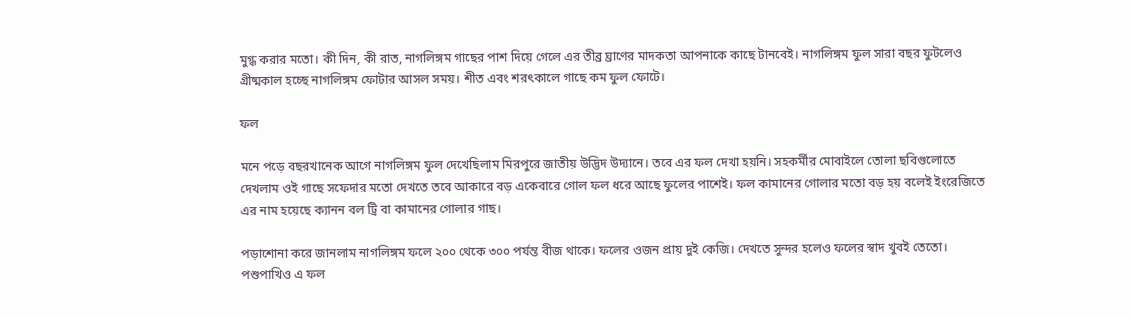মুগ্ধ করার মতো। কী দিন, কী রাত, নাগলিঙ্গম গাছের পাশ দিয়ে গেলে এর তীব্র ঘ্রাণের মাদকতা আপনাকে কাছে টানবেই। নাগলিঙ্গম ফুল সারা বছর ফুটলেও গ্রীষ্মকাল হচ্ছে নাগলিঙ্গম ফোটার আসল সময়। শীত এবং শরৎকালে গাছে কম ফুল ফোটে।

ফল

মনে পড়ে বছরখানেক আগে নাগলিঙ্গম ফুল দেখেছিলাম মিরপুরে জাতীয় উদ্ভিদ উদ্যানে। তবে এর ফল দেখা হয়নি। সহকর্মীর মোবাইলে তোলা ছবিগুলোতে দেখলাম ওই গাছে সফেদার মতো দেখতে তবে আকারে বড় একেবারে গোল ফল ধরে আছে ফুলের পাশেই। ফল কামানের গোলার মতো বড় হয় বলেই ইংরেজিতে এর নাম হয়েছে ক্যানন বল ট্রি বা কামানের গোলার গাছ।

পড়াশোনা করে জানলাম নাগলিঙ্গম ফলে ২০০ থেকে ৩০০ পর্যন্ত বীজ থাকে। ফলের ওজন প্রায় দুই কেজি। দেখতে সুন্দর হলেও ফলের স্বাদ খুবই তেতো। পশুপাখিও এ ফল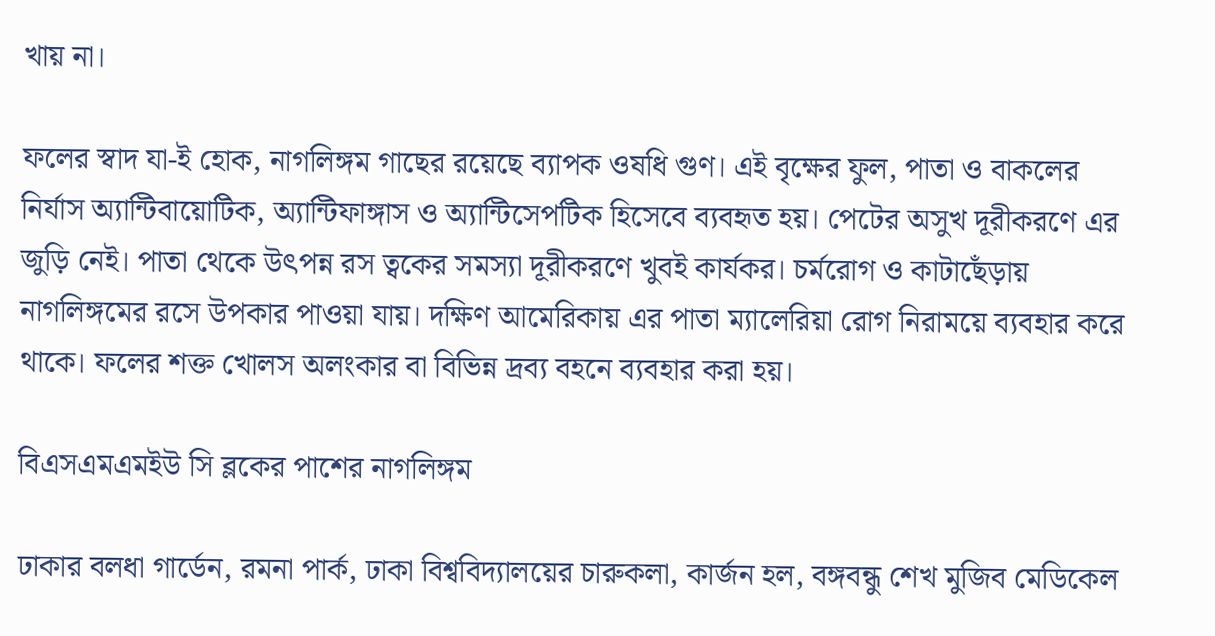খায় না।

ফলের স্বাদ যা-ই হোক, নাগলিঙ্গম গাছের রয়েছে ব্যাপক ওষধি গুণ। এই বৃক্ষের ফুল, পাতা ও বাকলের নির্যাস অ্যান্টিবায়োটিক, অ্যান্টিফাঙ্গাস ও অ্যান্টিসেপটিক হিসেবে ব্যবহৃত হয়। পেটের অসুখ দূরীকরণে এর জুড়ি নেই। পাতা থেকে উৎপন্ন রস ত্বকের সমস্যা দূরীকরণে খুবই কার্যকর। চর্মরোগ ও কাটাছেঁড়ায় নাগলিঙ্গমের রসে উপকার পাওয়া যায়। দক্ষিণ আমেরিকায় এর পাতা ম্যালেরিয়া রোগ নিরাময়ে ব্যবহার করে থাকে। ফলের শক্ত খোলস অলংকার বা বিভিন্ন দ্রব্য বহনে ব্যবহার করা হয়।

বিএসএমএমইউ সি ব্লকের পাশের নাগলিঙ্গম

ঢাকার বলধা গার্ডেন, রমনা পার্ক, ঢাকা বিশ্ববিদ্যালয়ের চারুকলা, কার্জন হল, বঙ্গবন্ধু শেখ মুজিব মেডিকেল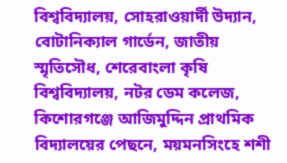বিশ্ববিদ্যালয়, সোহরাওয়ার্দী উদ্যান, বোটানিক্যাল গার্ডেন, জাতীয় স্মৃতিসৌধ, শেরেবাংলা কৃষি বিশ্ববিদ্যালয়, নটর ডেম কলেজ, কিশোরগঞ্জে আজিমুদ্দিন প্রাথমিক বিদ্যালয়ের পেছনে, ময়মনসিংহে শশী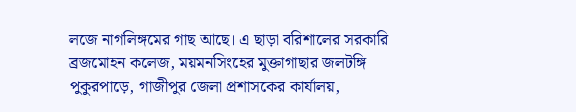লজে নাগলিঙ্গমের গাছ আছে। এ ছাড়া বরিশালের সরকারি ব্রজমোহন কলেজ, ময়মনসিংহের মুক্তাগাছার জলটঙ্গি পুকুরপাড়ে, গাজীপুর জেলা প্রশাসকের কার্যালয়,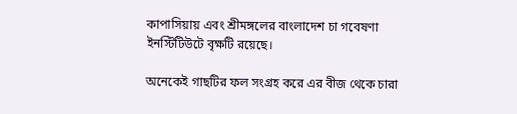কাপাসিয়ায় এবং শ্রীমঙ্গলের বাংলাদেশ চা গবেষণা ইনস্টিটিউটে বৃক্ষটি রয়েছে।

অনেকেই গাছটির ফল সংগ্রহ করে এর বীজ থেকে চারা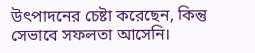উৎপাদনের চেষ্টা করেছেন, কিন্তু সেভাবে সফলতা আসেনি।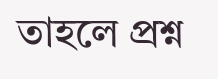তাহলে প্রশ্ন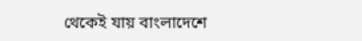থেকেই যায় বাংলাদেশে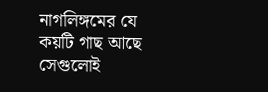নাগলিঙ্গমের যে কয়টি গাছ আছে সেগুলোই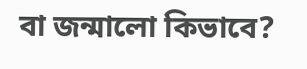বা জন্মালো কিভাবে?